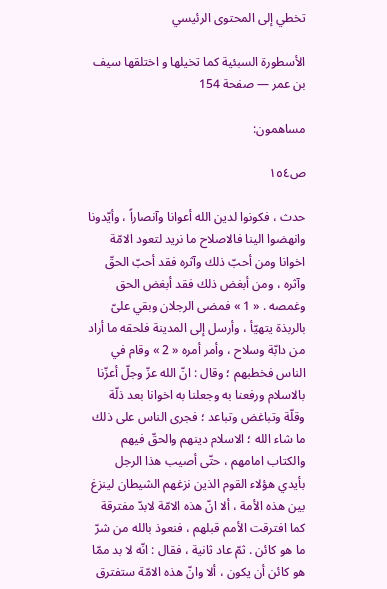تخطي إلى المحتوى الرئيسي

الأسطورة السبئية كما تخيلها و اختلقها سيف بن عمر — صفحة 154

مساهمون:

ص١٥٤

حدث ، فكونوا لدين الله أعوانا وآنصاراً ، وأيّدونا وانهضوا الينا فالاصلاح ما نريد لتعود الامّة اخوانا ومن أحبّ ذلك وآثره فقد أحبّ الحقّ وآثره ، ومن أبغض ذلك فقد أبغض الحق وغمصه . « 1 » فمضى الرجلان وبقي علىّ بالربذة يتهيّأ ، وأرسل إلى المدينة فلحقه ما أراد من دابّة وسلاح ، وأمر أمره « 2 » وقام في الناس فخطبهم ؛ وقال : انّ الله عزّ وجلّ أعزّنا بالاسلام ورفعنا به وجعلنا به اخوانا بعد ذلّة وقلّة وتباغض وتباعد ؛ فجرى الناس على ذلك ما شاء الله ؛ الاسلام دينهم والحقّ فيهم والكتاب امامهم ، حتّى أصيب هذا الرجل بأيدي هؤلاء القوم الذين نزغهم الشيطان لينزغ بين هذه الأمة ، ألا انّ هذه الامّة لابدّ مفترقة كما افترقت الأمم قبلهم ، فنعوذ بالله من شرّ ما هو كائن . ثمّ عاد ثانية ، فقال : انّه لا بد ممّا هو كائن أن يكون ، ألا وانّ هذه الامّة ستفترق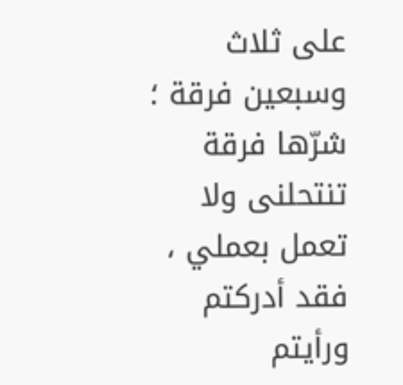على ثلاث وسبعين فرقة ؛ شرّها فرقة تنتحلنى ولا تعمل بعملي ، فقد أدركتم ورأيتم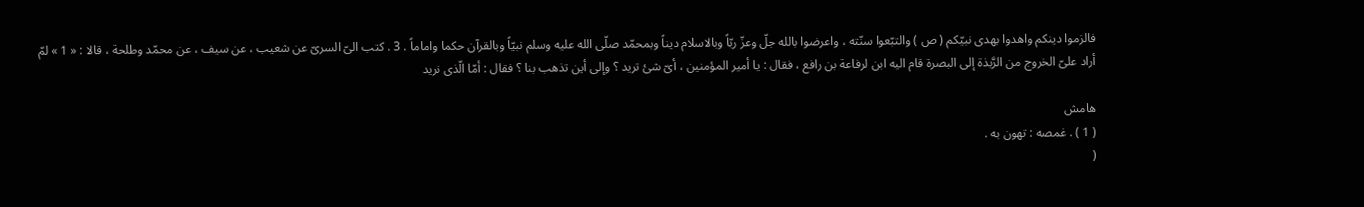فالزموا دينكم واهدوا بهدى نبيّكم ( ص ) والتبّعوا سنّته ، واعرضوا بالله جلّ وعزّ ربّاً وبالاسلام ديناً وبمحمّد صلّى الله عليه وسلم نبيّاً وبالقرآن حكما واماماً . 3 . كتب الىّ السرىّ عن شعيب ، عن سيف ، عن محمّد وطلحة ، قالا : « 1 » لمّ أراد علىّ الخروج من الرَّبذة إلى البصرة قام اليه ابن لرفاعة بن رافع ، فقال : يا أمير المؤمنين ، أىّ شئ تريد ؟ وإلى أين تذهب بنا ؟ فقال : أمّا الّذى نريد

هامش
( 1 ) . غمصه : تهون به .
(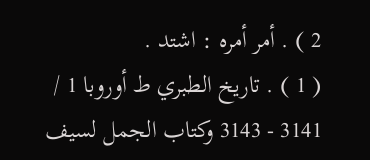2 ) . أمر أمره : اشتد .
( 1 ) . تاريخ الطبري ط أوروبا 1 / 3141 - 3143 وكتاب الجمل لسيف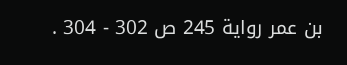بن عمر رواية 245 ص 302 - 304 .